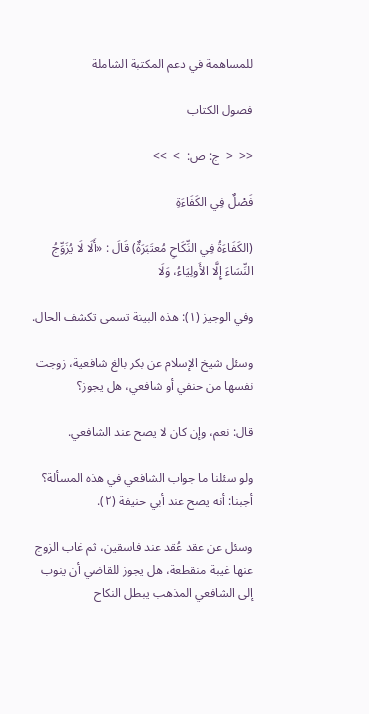للمساهمة في دعم المكتبة الشاملة

فصول الكتاب

<<  <  ج: ص:  >  >>

فَصْلٌ فِي الكَفَاءَةِ

(الكَفَاءَةُ فِي النِّكَاحِ مُعتَبَرَةٌ) قَالَ : «أَلَا لَا يُزَوِّجُ النِّسَاءَ إِلَّا الأَولِيَاءُ، وَلَا

وفي الوجيز (١): هذه البينة تسمى تكشف الحال.

وسئل شيخ الإسلام عن بكر بالغ شافعية، زوجت نفسها من حنفي أو شافعي، هل يجوز؟

قال: نعم، وإن كان لا يصح عند الشافعي.

ولو سئلنا ما جواب الشافعي في هذه المسألة؟ أجبنا: أنه يصح عند أبي حنيفة (٢).

وسئل عن عقد عُقد عند فاسقين، ثم غاب الزوج عنها غيبة منقطعة، هل يجوز للقاضي أن ينوب إلى الشافعي المذهب يبطل النكاح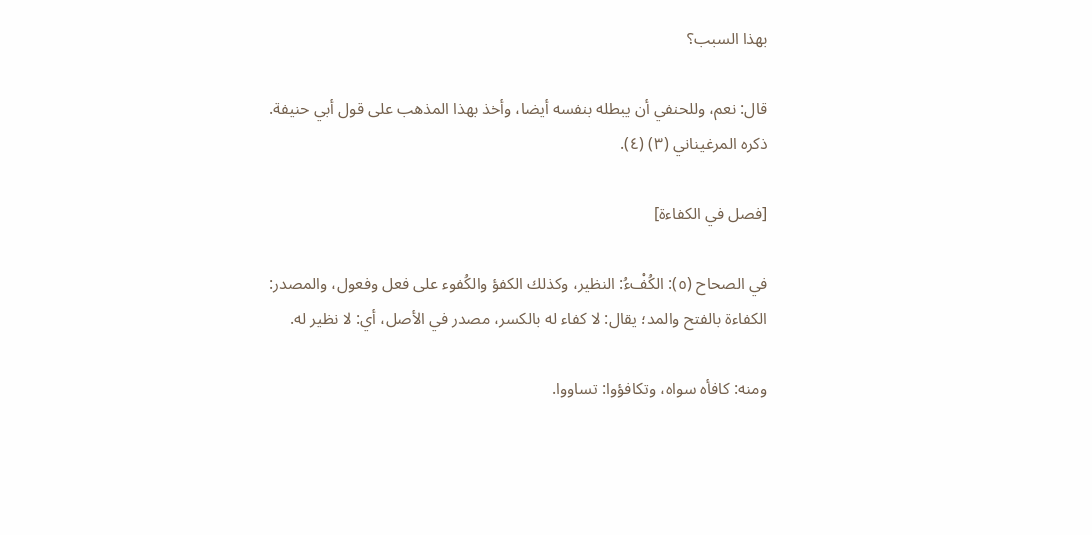بهذا السبب؟

قال: نعم، وللحنفي أن يبطله بنفسه أيضا، وأخذ بهذا المذهب على قول أبي حنيفة. ذكره المرغيناني (٣) (٤).

[فصل في الكفاءة]

في الصحاح (٥): الكُفْءُ: النظير، وكذلك الكفؤ والكُفوء على فعل وفعول، والمصدر: الكفاءة بالفتح والمد؛ يقال: لا كفاء له بالكسر، مصدر في الأصل، أي: لا نظير له.

ومنه: كافأه سواه، وتكافؤوا: تساووا.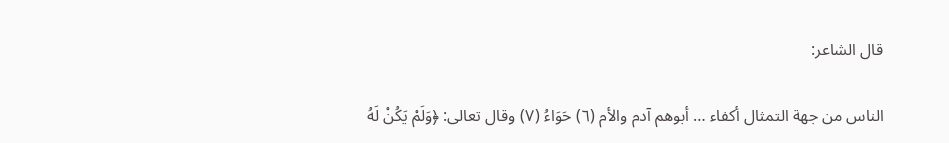قال الشاعر:

الناس من جهة التمثال أكفاء … أبوهم آدم والأم (٦) حَوَاءُ (٧) وقال تعالى: ﴿وَلَمْ يَكُنْ لَهُ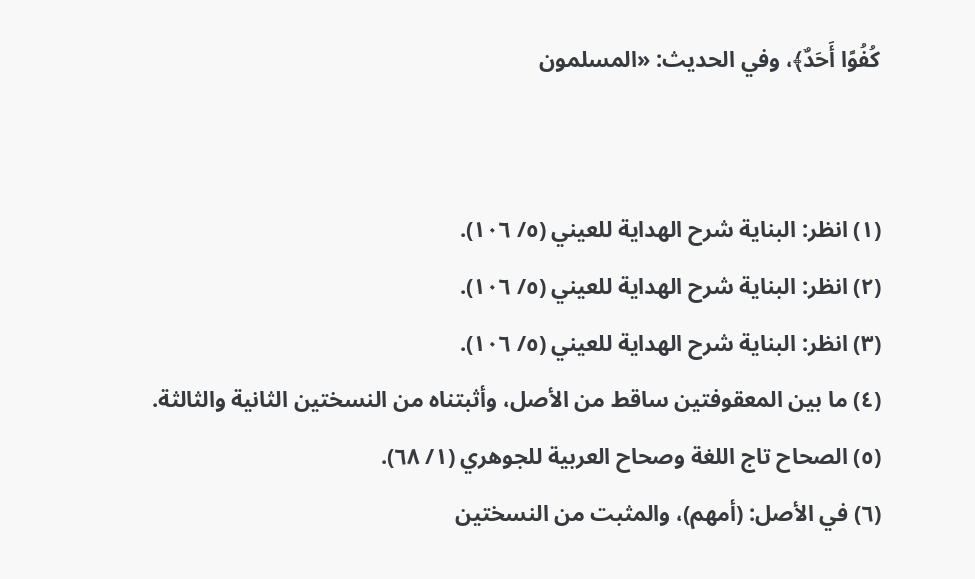كُفُوًا أَحَدٌ﴾، وفي الحديث: «المسلمون


(١) انظر: البناية شرح الهداية للعيني (٥/ ١٠٦).
(٢) انظر: البناية شرح الهداية للعيني (٥/ ١٠٦).
(٣) انظر: البناية شرح الهداية للعيني (٥/ ١٠٦).
(٤) ما بين المعقوفتين ساقط من الأصل، وأثبتناه من النسختين الثانية والثالثة.
(٥) الصحاح تاج اللغة وصحاح العربية للجوهري (١/ ٦٨).
(٦) في الأصل: (أمهم)، والمثبت من النسختين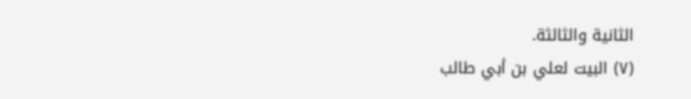الثانية والثالثة.
(٧) البيت لعلي بن أبي طالب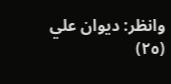وانظر: ديوان علي (٢٥)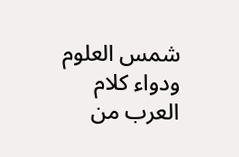شمس العلوم ودواء كلام العرب من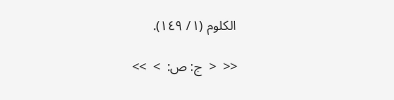الكلوم (١/ ١٤٩).

<<  <  ج: ص:  >  >>